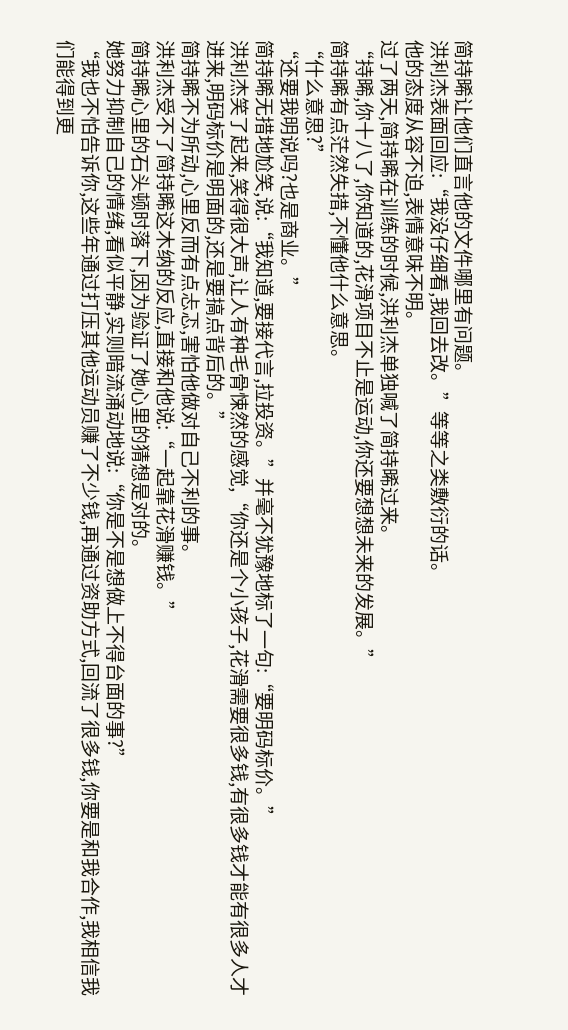简持晞让他们直言他的文件哪里有问题。
洪利杰表面回应:“我没仔细看,我回去改。”等等之类敷衍的话。
他的态度从容不迫,表情意味不明。
过了两天,简持晞在训练的时候,洪利杰单独喊了简持晞过来。
“持晞,你十八了,你知道的,花滑项目不止是运动,你还要想想未来的发展。”
简持晞有点茫然失措,不懂他什么意思。
“什么意思?”
“还要我明说吗?也是商业。”
简持晞无措地尬笑,说:“我知道,要接代言,拉投资。”并毫不犹豫地标了一句:“要明码标价。”
洪利杰笑了起来,笑得很大声,让人有种毛骨悚然的感觉,“你还是个小孩子,花滑需要很多钱,有很多钱才能有很多人才进来,明码标价是明面的,还是要搞点背后的。”
简持晞不为所动,心里反而有点忐忑,害怕他做对自己不利的事。
洪利杰受不了简持晞这木纳的反应,直接和他说:“一起靠花滑赚钱。”
简持晞心里的石头顿时落下,因为验证了她心里的猜想是对的。
她努力抑制自己的情绪,看似平静,实则暗流涌动地说:“你是不是想做上不得台面的事?”
“我也不怕告诉你,这些年通过打压其他运动员赚了不少钱,再通过资助方式,回流了很多钱,你要是和我合作,我相信我们能得到更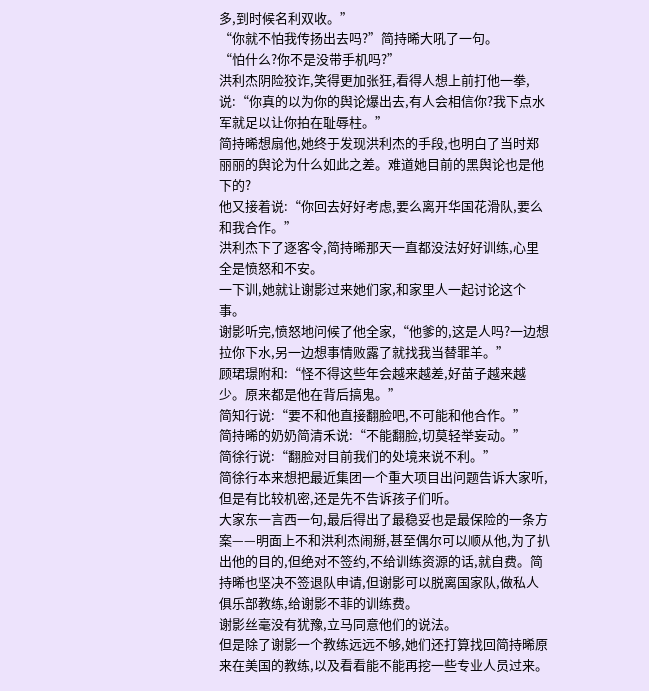多,到时候名利双收。”
“你就不怕我传扬出去吗?”简持晞大吼了一句。
“怕什么?你不是没带手机吗?”
洪利杰阴险狡诈,笑得更加张狂,看得人想上前打他一拳,说:“你真的以为你的舆论爆出去,有人会相信你?我下点水军就足以让你拍在耻辱柱。”
简持晞想扇他,她终于发现洪利杰的手段,也明白了当时郑丽丽的舆论为什么如此之差。难道她目前的黑舆论也是他下的?
他又接着说:“你回去好好考虑,要么离开华国花滑队,要么和我合作。”
洪利杰下了逐客令,简持晞那天一直都没法好好训练,心里全是愤怒和不安。
一下训,她就让谢影过来她们家,和家里人一起讨论这个事。
谢影听完,愤怒地问候了他全家,“他爹的,这是人吗?一边想拉你下水,另一边想事情败露了就找我当替罪羊。”
顾珺璟附和:“怪不得这些年会越来越差,好苗子越来越少。原来都是他在背后搞鬼。”
简知行说:“要不和他直接翻脸吧,不可能和他合作。”
简持晞的奶奶简清禾说:“不能翻脸,切莫轻举妄动。”
简徐行说:“翻脸对目前我们的处境来说不利。”
简徐行本来想把最近集团一个重大项目出问题告诉大家听,但是有比较机密,还是先不告诉孩子们听。
大家东一言西一句,最后得出了最稳妥也是最保险的一条方案——明面上不和洪利杰闹掰,甚至偶尔可以顺从他,为了扒出他的目的,但绝对不签约,不给训练资源的话,就自费。简持晞也坚决不签退队申请,但谢影可以脱离国家队,做私人俱乐部教练,给谢影不菲的训练费。
谢影丝毫没有犹豫,立马同意他们的说法。
但是除了谢影一个教练远远不够,她们还打算找回简持晞原来在美国的教练,以及看看能不能再挖一些专业人员过来。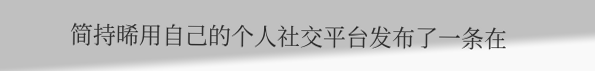简持晞用自己的个人社交平台发布了一条在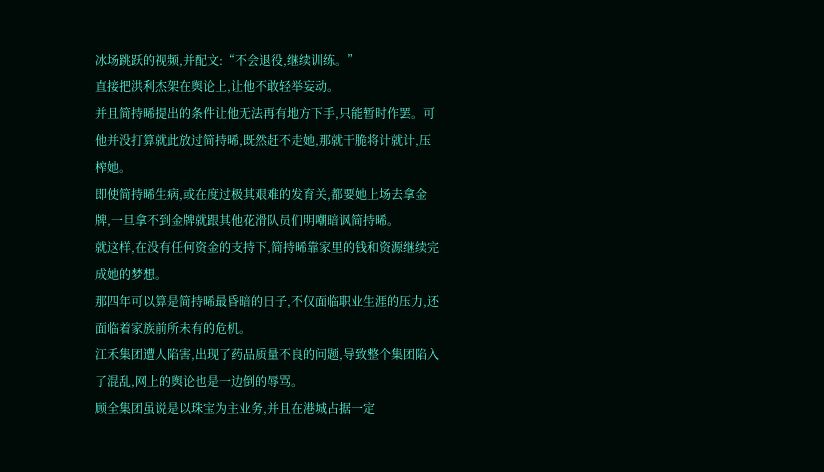冰场跳跃的视频,并配文:“不会退役,继续训练。”
直接把洪利杰架在舆论上,让他不敢轻举妄动。
并且简持晞提出的条件让他无法再有地方下手,只能暂时作罢。可他并没打算就此放过简持晞,既然赶不走她,那就干脆将计就计,压榨她。
即使简持晞生病,或在度过极其艰难的发育关,都要她上场去拿金牌,一旦拿不到金牌就跟其他花滑队员们明嘲暗讽简持晞。
就这样,在没有任何资金的支持下,简持晞靠家里的钱和资源继续完成她的梦想。
那四年可以算是简持晞最昏暗的日子,不仅面临职业生涯的压力,还面临着家族前所未有的危机。
江禾集团遭人陷害,出现了药品质量不良的问题,导致整个集团陷入了混乱,网上的舆论也是一边倒的辱骂。
顾全集团虽说是以珠宝为主业务,并且在港城占据一定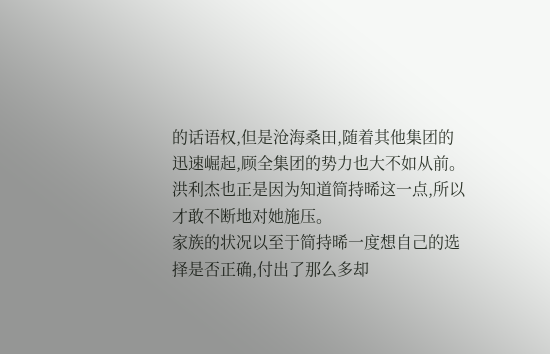的话语权,但是沧海桑田,随着其他集团的迅速崛起,顾全集团的势力也大不如从前。
洪利杰也正是因为知道简持晞这一点,所以才敢不断地对她施压。
家族的状况以至于简持晞一度想自己的选择是否正确,付出了那么多却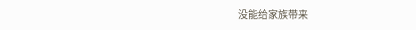没能给家族带来